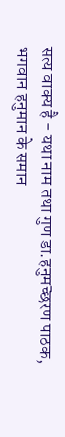सत्य वाक्य है - यथा नाम तथा गुण डा.हनुमच्छरण पाठक, भगवान हनुमान के समान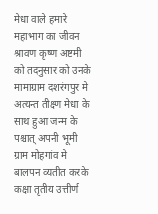मेधा वाले हमारे महाभाग का जीवन श्रावण कृष्ण अष्टमी को तदनुसार को उनके मामाग्राम दशरंगपुर मे अत्यन्त तीक्ष्ण मेधा के साथ हुआ जन्म के पश्चात् अपनी भूमी ग्राम मोहगांव मे बालपन व्यतीत करके कक्षा तृतीय उत्तीर्ण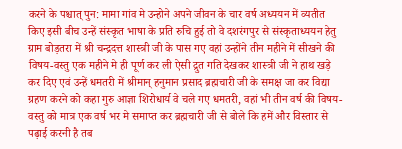करने के पश्चात् पुन: मामा गांव मे उन्होने अपने जीवन के चार वर्ष अध्ययन में व्यतीत किए इसी बीच उन्हें संस्कृत भाषा के प्रति रुचि हुई तो वे दशरंगपुर से संस्कृताध्ययन हेतु ग्राम बोड़तरा में श्री चन्द्रदत्त शास्त्री जी के पास गए वहां उन्होंने तीन महीने में सीखने की विषय-वस्तु एक महीने मे ही पूर्ण कर ली ऐसी द्रुत गति देखकर शास्त्री जी ने हाथ खड़े कर दिए एवं उन्हें धमतरी में श्रीमान् हनुमान प्रसाद ब्रह्मचारी जी के समक्ष जा कर विद्या ग्रहण करने को कहा गुरु आज्ञा शिरोधार्य वे चले गए धमतरी, वहां भी तीन वर्ष की विषय-वस्तु को मात्र एक वर्ष भर मे समाप्त कर ब्रह्मचारी जी से बोले कि हमें और विस्तार से पढ़ाई करनी है तब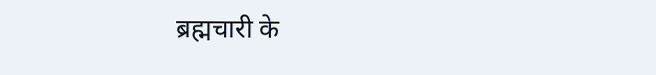ब्रह्मचारी के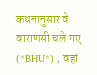कथनानुसार वे वाराणसी चले गए (*BHU*) , वहां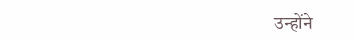उन्होंने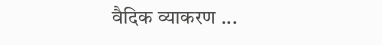वैदिक व्याकरण ...